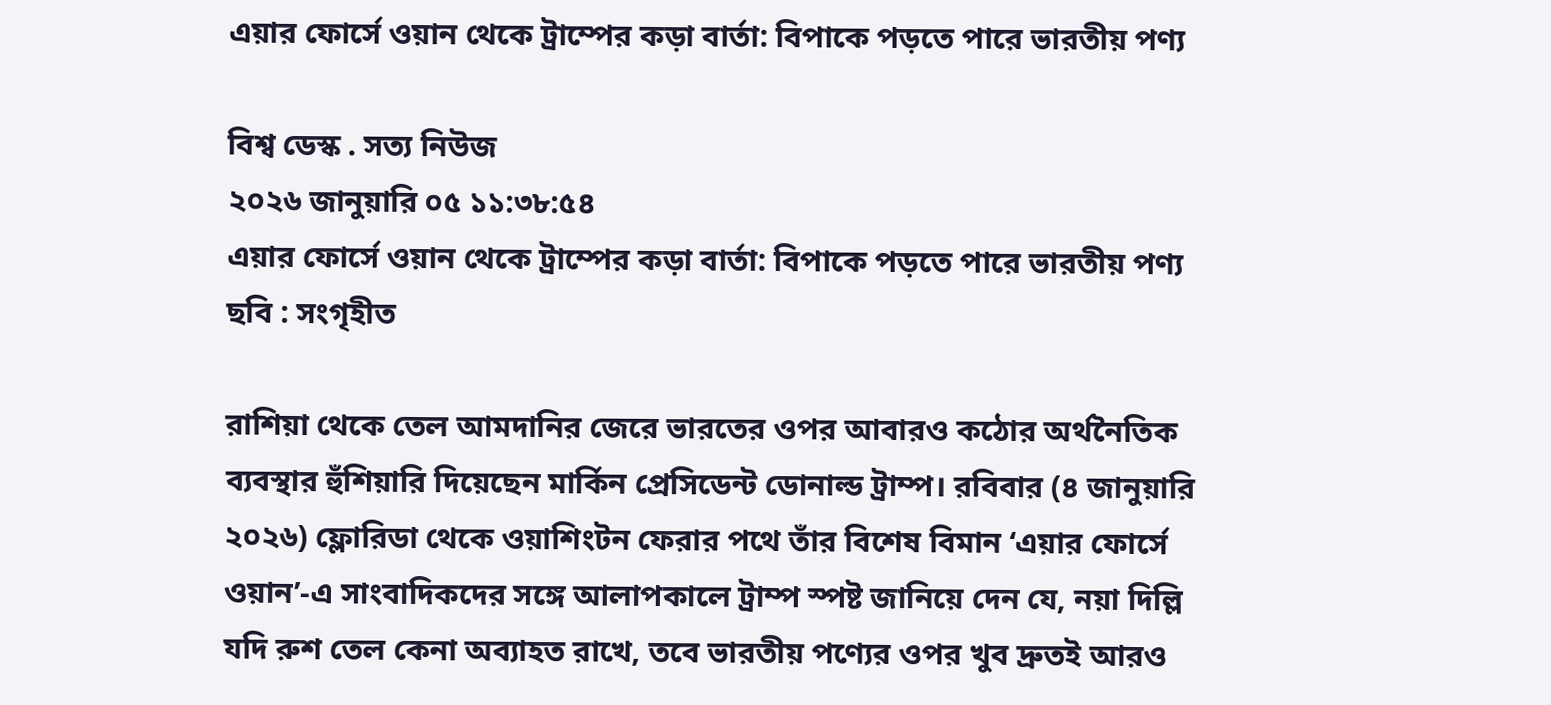এয়ার ফোর্সে ওয়ান থেকে ট্রাম্পের কড়া বার্তা: বিপাকে পড়তে পারে ভারতীয় পণ্য

বিশ্ব ডেস্ক . সত্য নিউজ
২০২৬ জানুয়ারি ০৫ ১১:৩৮:৫৪
এয়ার ফোর্সে ওয়ান থেকে ট্রাম্পের কড়া বার্তা: বিপাকে পড়তে পারে ভারতীয় পণ্য
ছবি : সংগৃহীত

রাশিয়া থেকে তেল আমদানির জেরে ভারতের ওপর আবারও কঠোর অর্থনৈতিক ব্যবস্থার হুঁশিয়ারি দিয়েছেন মার্কিন প্রেসিডেন্ট ডোনাল্ড ট্রাম্প। রবিবার (৪ জানুয়ারি ২০২৬) ফ্লোরিডা থেকে ওয়াশিংটন ফেরার পথে তাঁর বিশেষ বিমান ‘এয়ার ফোর্সে ওয়ান’-এ সাংবাদিকদের সঙ্গে আলাপকালে ট্রাম্প স্পষ্ট জানিয়ে দেন যে, নয়া দিল্লি যদি রুশ তেল কেনা অব্যাহত রাখে, তবে ভারতীয় পণ্যের ওপর খুব দ্রুতই আরও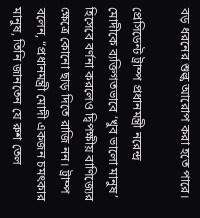বড় ধরনের শুল্ক আরোপ করা হতে পারে।

প্রেসিডেন্ট ট্রাম্প প্রধানমন্ত্রী নরেন্দ্র মোদীকে ব্যক্তিগতভাবে ‘খুব ভালো মানুষ’ হিসেবে বর্ণনা করলেও দ্বিপক্ষীয় বাণিজ্যের ক্ষেত্রে কোনো ছাড় দিতে রাজি নন। ট্রাম্প বলেন, “প্রধানমন্ত্রী মোদী একজন চমৎকার মানুষ, তিনি জানতেন যে রুশ তেল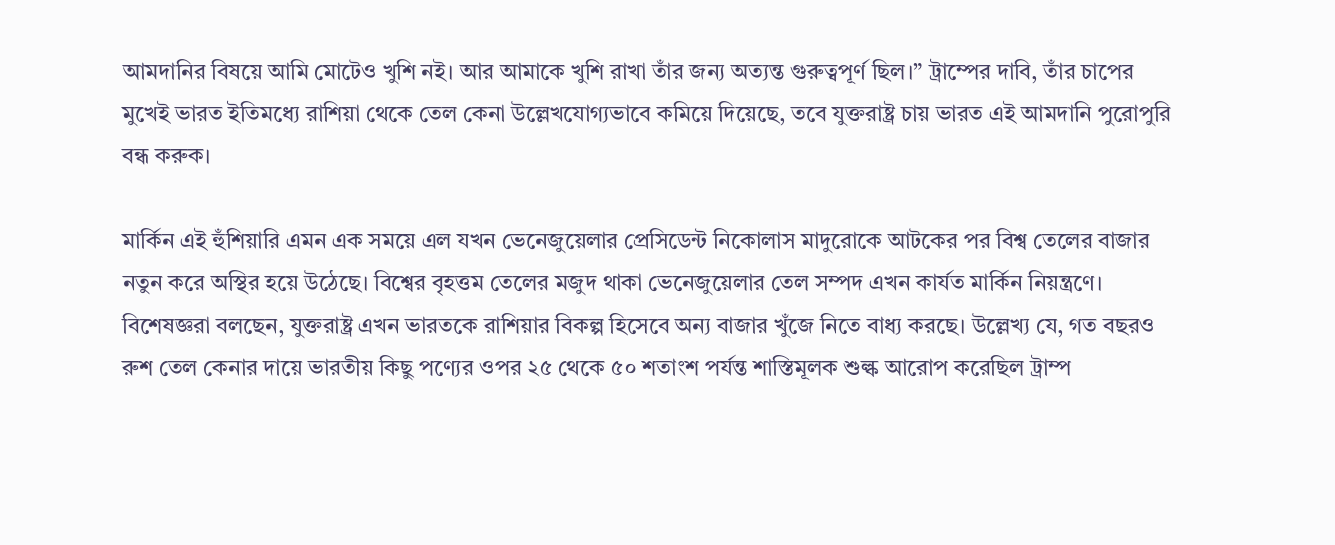আমদানির বিষয়ে আমি মোটেও খুশি নই। আর আমাকে খুশি রাখা তাঁর জন্য অত্যন্ত গুরুত্বপূর্ণ ছিল।” ট্রাম্পের দাবি, তাঁর চাপের মুখেই ভারত ইতিমধ্যে রাশিয়া থেকে তেল কেনা উল্লেখযোগ্যভাবে কমিয়ে দিয়েছে, তবে যুক্তরাষ্ট্র চায় ভারত এই আমদানি পুরোপুরি বন্ধ করুক।

মার্কিন এই হুঁশিয়ারি এমন এক সময়ে এল যখন ভেনেজুয়েলার প্রেসিডেন্ট নিকোলাস মাদুরোকে আটকের পর বিশ্ব তেলের বাজার নতুন করে অস্থির হয়ে উঠেছে। বিশ্বের বৃহত্তম তেলের মজুদ থাকা ভেনেজুয়েলার তেল সম্পদ এখন কার্যত মার্কিন নিয়ন্ত্রণে। বিশেষজ্ঞরা বলছেন, যুক্তরাষ্ট্র এখন ভারতকে রাশিয়ার বিকল্প হিসেবে অন্য বাজার খুঁজে নিতে বাধ্য করছে। উল্লেখ্য যে, গত বছরও রুশ তেল কেনার দায়ে ভারতীয় কিছু পণ্যের ওপর ২৫ থেকে ৫০ শতাংশ পর্যন্ত শাস্তিমূলক শুল্ক আরোপ করেছিল ট্রাম্প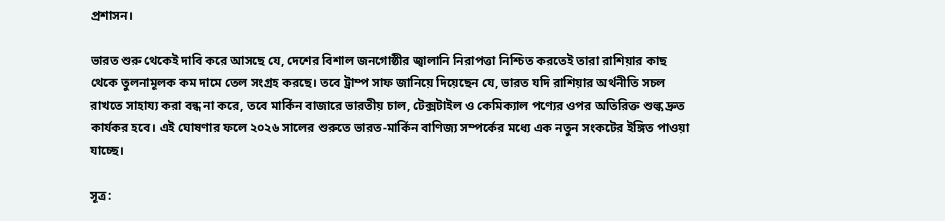প্রশাসন।

ভারত শুরু থেকেই দাবি করে আসছে যে, দেশের বিশাল জনগোষ্ঠীর জ্বালানি নিরাপত্তা নিশ্চিত করতেই তারা রাশিয়ার কাছ থেকে তুলনামূলক কম দামে তেল সংগ্রহ করছে। তবে ট্রাম্প সাফ জানিয়ে দিয়েছেন যে, ভারত যদি রাশিয়ার অর্থনীতি সচল রাখতে সাহায্য করা বন্ধ না করে, তবে মার্কিন বাজারে ভারতীয় চাল, টেক্সটাইল ও কেমিক্যাল পণ্যের ওপর অতিরিক্ত শুল্ক দ্রুত কার্যকর হবে। এই ঘোষণার ফলে ২০২৬ সালের শুরুতে ভারত-মার্কিন বাণিজ্য সম্পর্কের মধ্যে এক নতুন সংকটের ইঙ্গিত পাওয়া যাচ্ছে।

সূত্র: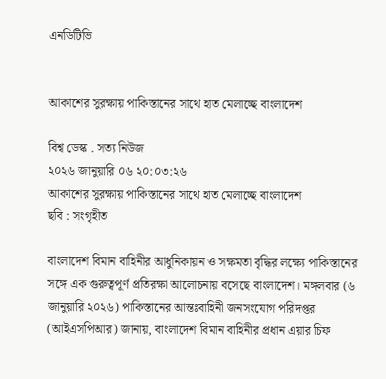এনডিটিভি


আকাশের সুরক্ষায় পাকিস্তানের সাথে হাত মেলাচ্ছে বাংলাদেশ

বিশ্ব ডেস্ক . সত্য নিউজ
২০২৬ জানুয়ারি ০৬ ২০:০৩:২৬
আকাশের সুরক্ষায় পাকিস্তানের সাথে হাত মেলাচ্ছে বাংলাদেশ
ছবি : সংগৃহীত

বাংলাদেশ বিমান বাহিনীর আধুনিকায়ন ও সক্ষমতা বৃদ্ধির লক্ষ্যে পাকিস্তানের সঙ্গে এক গুরুত্বপূর্ণ প্রতিরক্ষা আলোচনায় বসেছে বাংলাদেশ। মঙ্গলবার (৬ জানুয়ারি ২০২৬) পাকিস্তানের আন্তঃবাহিনী জনসংযোগ পরিদপ্তর (আইএসপিআর) জানায়, বাংলাদেশ বিমান বাহিনীর প্রধান এয়ার চিফ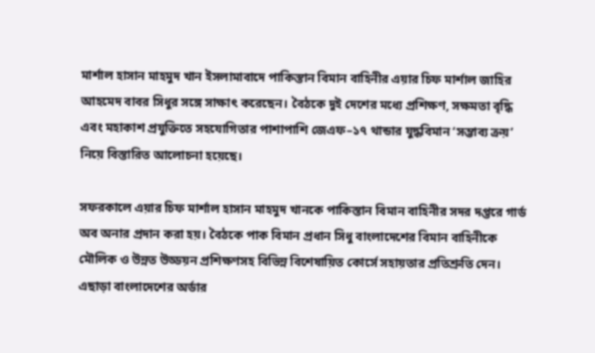মার্শাল হাসান মাহমুদ খান ইসলামাবাদে পাকিস্তান বিমান বাহিনীর এয়ার চিফ মার্শাল জাহির আহমেদ বাবর সিধুর সঙ্গে সাক্ষাৎ করেছেন। বৈঠকে দুই দেশের মধ্যে প্রশিক্ষণ, সক্ষমতা বৃদ্ধি এবং মহাকাশ প্রযুক্তিতে সহযোগিতার পাশাপাশি জেএফ–১৭ থান্ডার যুদ্ধবিমান ‘সম্ভাব্য ক্রয়’ নিয়ে বিস্তারিত আলোচনা হয়েছে।

সফরকালে এয়ার চিফ মার্শাল হাসান মাহমুদ খানকে পাকিস্তান বিমান বাহিনীর সদর দপ্তরে গার্ড অব অনার প্রদান করা হয়। বৈঠকে পাক বিমান প্রধান সিধু বাংলাদেশের বিমান বাহিনীকে মৌলিক ও উন্নত উড্ডয়ন প্রশিক্ষণসহ বিভিন্ন বিশেষায়িত কোর্সে সহায়তার প্রতিশ্রুতি দেন। এছাড়া বাংলাদেশের অর্ডার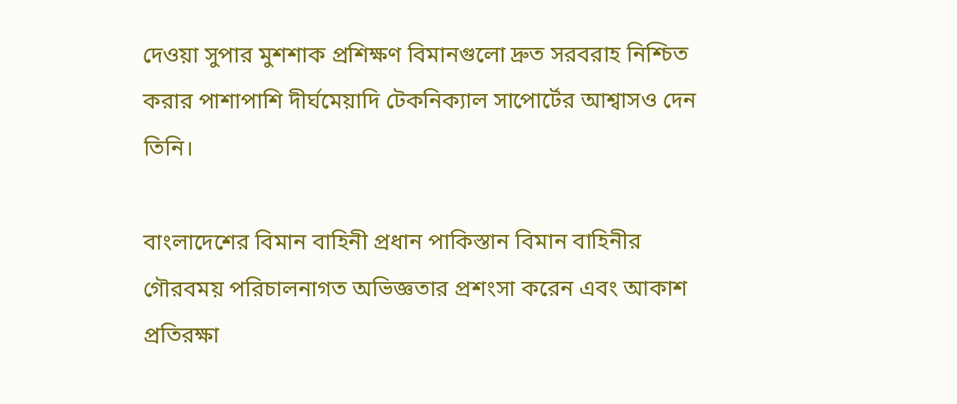দেওয়া সুপার মুশশাক প্রশিক্ষণ বিমানগুলো দ্রুত সরবরাহ নিশ্চিত করার পাশাপাশি দীর্ঘমেয়াদি টেকনিক্যাল সাপোর্টের আশ্বাসও দেন তিনি।

বাংলাদেশের বিমান বাহিনী প্রধান পাকিস্তান বিমান বাহিনীর গৌরবময় পরিচালনাগত অভিজ্ঞতার প্রশংসা করেন এবং আকাশ প্রতিরক্ষা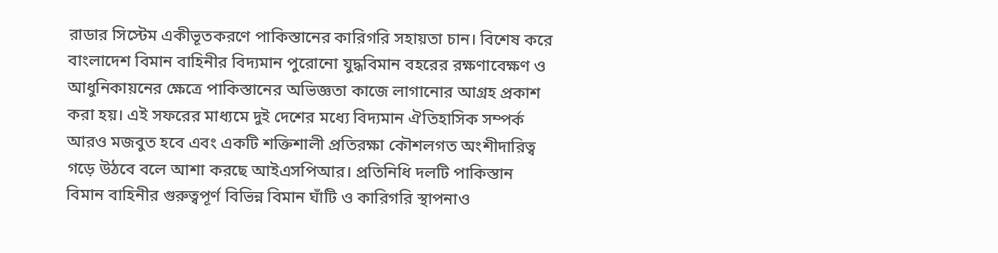রাডার সিস্টেম একীভূতকরণে পাকিস্তানের কারিগরি সহায়তা চান। বিশেষ করে বাংলাদেশ বিমান বাহিনীর বিদ্যমান পুরোনো যুদ্ধবিমান বহরের রক্ষণাবেক্ষণ ও আধুনিকায়নের ক্ষেত্রে পাকিস্তানের অভিজ্ঞতা কাজে লাগানোর আগ্রহ প্রকাশ করা হয়। এই সফরের মাধ্যমে দুই দেশের মধ্যে বিদ্যমান ঐতিহাসিক সম্পর্ক আরও মজবুত হবে এবং একটি শক্তিশালী প্রতিরক্ষা কৌশলগত অংশীদারিত্ব গড়ে উঠবে বলে আশা করছে আইএসপিআর। প্রতিনিধি দলটি পাকিস্তান বিমান বাহিনীর গুরুত্বপূর্ণ বিভিন্ন বিমান ঘাঁটি ও কারিগরি স্থাপনাও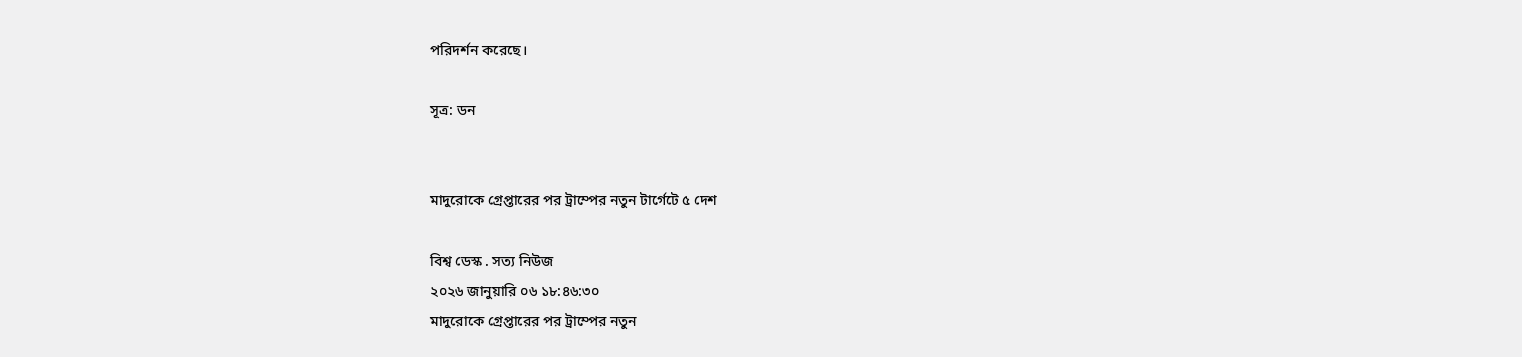পরিদর্শন করেছে।

সূত্র: ডন


মাদুরোকে গ্রেপ্তারের পর ট্রাম্পের নতুন টার্গেটে ৫ দেশ

বিশ্ব ডেস্ক . সত্য নিউজ
২০২৬ জানুয়ারি ০৬ ১৮:৪৬:৩০
মাদুরোকে গ্রেপ্তারের পর ট্রাম্পের নতুন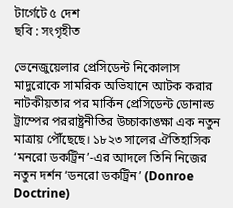টার্গেটে ৫ দেশ
ছবি : সংগৃহীত

ভেনেজুয়েলার প্রেসিডেন্ট নিকোলাস মাদুরোকে সামরিক অভিযানে আটক করার নাটকীয়তার পর মার্কিন প্রেসিডেন্ট ডোনাল্ড ট্রাম্পের পররাষ্ট্রনীতির উচ্চাকাঙ্ক্ষা এক নতুন মাত্রায় পৌঁছেছে। ১৮২৩ সালের ঐতিহাসিক ‘মনরো ডকট্রিন’-এর আদলে তিনি নিজের নতুন দর্শন ‘ডনরো ডকট্রিন’ (Donroe Doctrine)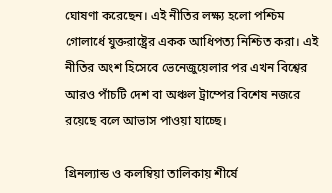ঘোষণা করেছেন। এই নীতির লক্ষ্য হলো পশ্চিম গোলার্ধে যুক্তরাষ্ট্রের একক আধিপত্য নিশ্চিত করা। এই নীতির অংশ হিসেবে ভেনেজুয়েলার পর এখন বিশ্বের আরও পাঁচটি দেশ বা অঞ্চল ট্রাম্পের বিশেষ নজরে রয়েছে বলে আভাস পাওয়া যাচ্ছে।

গ্রিনল্যান্ড ও কলম্বিয়া তালিকায় শীর্ষে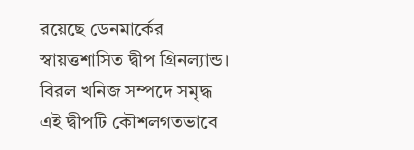রয়েছে ডেনমার্কের স্বায়ত্তশাসিত দ্বীপ গ্রিনল্যান্ড। বিরল খনিজ সম্পদে সমৃদ্ধ এই দ্বীপটি কৌশলগতভাবে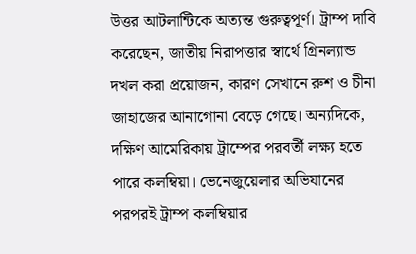উত্তর আটলান্টিকে অত্যন্ত গুরুত্বপূর্ণ। ট্রাম্প দাবি করেছেন, জাতীয় নিরাপত্তার স্বার্থে গ্রিনল্যান্ড দখল করা প্রয়োজন, কারণ সেখানে রুশ ও চীনা জাহাজের আনাগোনা বেড়ে গেছে। অন্যদিকে, দক্ষিণ আমেরিকায় ট্রাম্পের পরবর্তী লক্ষ্য হতে পারে কলম্বিয়া। ভেনেজুয়েলার অভিযানের পরপরই ট্রাম্প কলম্বিয়ার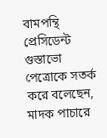বামপন্থি প্রেসিডেন্ট গুস্তাভো পেত্রোকে সতর্ক করে বলেছেন, মাদক পাচারে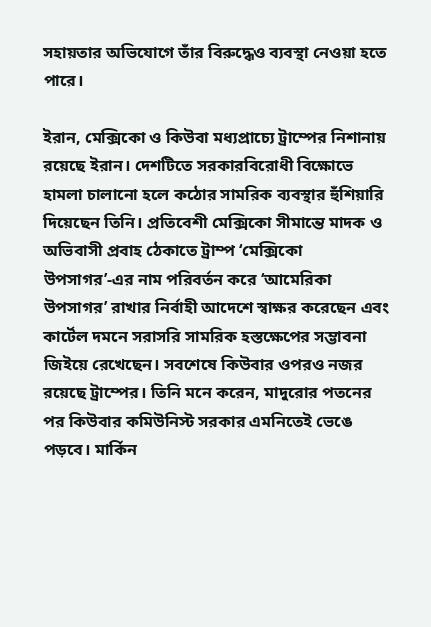সহায়তার অভিযোগে তাঁর বিরুদ্ধেও ব্যবস্থা নেওয়া হতে পারে।

ইরান, মেক্সিকো ও কিউবা মধ্যপ্রাচ্যে ট্রাম্পের নিশানায় রয়েছে ইরান। দেশটিতে সরকারবিরোধী বিক্ষোভে হামলা চালানো হলে কঠোর সামরিক ব্যবস্থার হুঁশিয়ারি দিয়েছেন তিনি। প্রতিবেশী মেক্সিকো সীমান্তে মাদক ও অভিবাসী প্রবাহ ঠেকাতে ট্রাম্প ‘মেক্সিকো উপসাগর’-এর নাম পরিবর্তন করে ‘আমেরিকা উপসাগর’ রাখার নির্বাহী আদেশে স্বাক্ষর করেছেন এবং কার্টেল দমনে সরাসরি সামরিক হস্তক্ষেপের সম্ভাবনা জিইয়ে রেখেছেন। সবশেষে কিউবার ওপরও নজর রয়েছে ট্রাম্পের। তিনি মনে করেন, মাদুরোর পতনের পর কিউবার কমিউনিস্ট সরকার এমনিতেই ভেঙে পড়বে। মার্কিন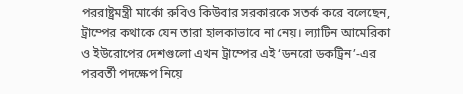পররাষ্ট্রমন্ত্রী মার্কো রুবিও কিউবার সরকারকে সতর্ক করে বলেছেন, ট্রাম্পের কথাকে যেন তারা হালকাভাবে না নেয়। ল্যাটিন আমেরিকা ও ইউরোপের দেশগুলো এখন ট্রাম্পের এই ‘ডনরো ডকট্রিন’-এর পরবর্তী পদক্ষেপ নিয়ে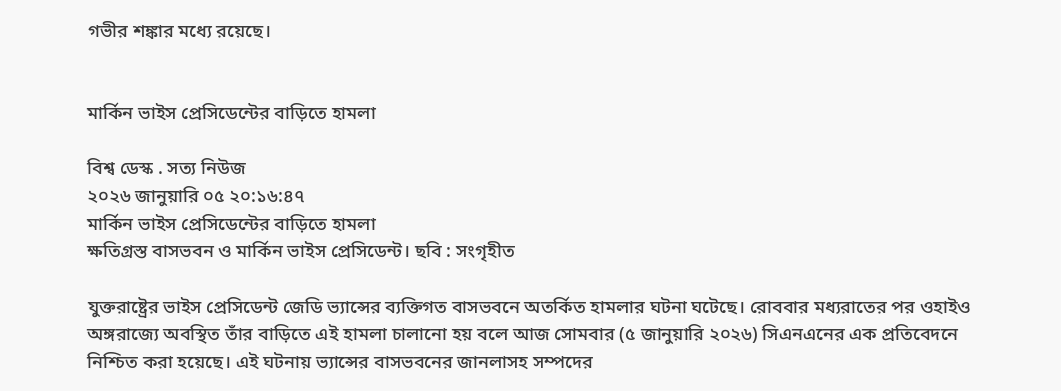গভীর শঙ্কার মধ্যে রয়েছে।


মার্কিন ভাইস প্রেসিডেন্টের বাড়িতে হামলা

বিশ্ব ডেস্ক . সত্য নিউজ
২০২৬ জানুয়ারি ০৫ ২০:১৬:৪৭
মার্কিন ভাইস প্রেসিডেন্টের বাড়িতে হামলা
ক্ষতিগ্রস্ত বাসভবন ও মার্কিন ভাইস প্রেসিডেন্ট। ছবি : সংগৃহীত

যুক্তরাষ্ট্রের ভাইস প্রেসিডেন্ট জেডি ভ্যান্সের ব্যক্তিগত বাসভবনে অতর্কিত হামলার ঘটনা ঘটেছে। রোববার মধ্যরাতের পর ওহাইও অঙ্গরাজ্যে অবস্থিত তাঁর বাড়িতে এই হামলা চালানো হয় বলে আজ সোমবার (৫ জানুয়ারি ২০২৬) সিএনএনের এক প্রতিবেদনে নিশ্চিত করা হয়েছে। এই ঘটনায় ভ্যান্সের বাসভবনের জানলাসহ সম্পদের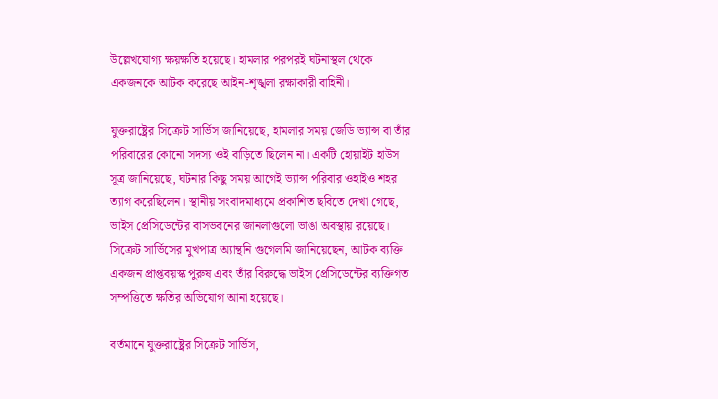উল্লেখযোগ্য ক্ষয়ক্ষতি হয়েছে। হামলার পরপরই ঘটনাস্থল থেকে একজনকে আটক করেছে আইন-শৃঙ্খলা রক্ষাকারী বাহিনী।

যুক্তরাষ্ট্রের সিক্রেট সার্ভিস জানিয়েছে, হামলার সময় জেডি ভ্যান্স বা তাঁর পরিবারের কোনো সদস্য ওই বাড়িতে ছিলেন না। একটি হোয়াইট হাউস সূত্র জানিয়েছে, ঘটনার কিছু সময় আগেই ভ্যান্স পরিবার ওহাইও শহর ত্যাগ করেছিলেন। স্থানীয় সংবাদমাধ্যমে প্রকাশিত ছবিতে দেখা গেছে, ভাইস প্রেসিডেন্টের বাসভবনের জানলাগুলো ভাঙা অবস্থায় রয়েছে। সিক্রেট সার্ভিসের মুখপাত্র অ্যান্থনি গুগেলমি জানিয়েছেন, আটক ব্যক্তি একজন প্রাপ্তবয়স্ক পুরুষ এবং তাঁর বিরুদ্ধে ভাইস প্রেসিডেন্টের ব্যক্তিগত সম্পত্তিতে ক্ষতির অভিযোগ আনা হয়েছে।

বর্তমানে যুক্তরাষ্ট্রের সিক্রেট সার্ভিস,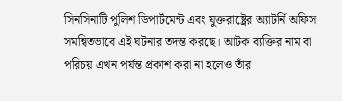সিনসিনাটি পুলিশ ডিপার্টমেন্ট এবং যুক্তরাষ্ট্রের অ্যাটর্নি অফিস সমন্বিতভাবে এই ঘটনার তদন্ত করছে। আটক ব্যক্তির নাম বা পরিচয় এখন পর্যন্ত প্রকাশ করা না হলেও তাঁর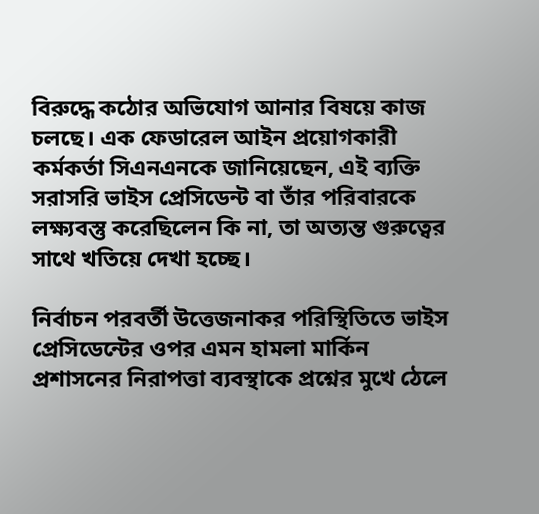বিরুদ্ধে কঠোর অভিযোগ আনার বিষয়ে কাজ চলছে। এক ফেডারেল আইন প্রয়োগকারী কর্মকর্তা সিএনএনকে জানিয়েছেন, এই ব্যক্তি সরাসরি ভাইস প্রেসিডেন্ট বা তাঁর পরিবারকে লক্ষ্যবস্তু করেছিলেন কি না, তা অত্যন্ত গুরুত্বের সাথে খতিয়ে দেখা হচ্ছে।

নির্বাচন পরবর্তী উত্তেজনাকর পরিস্থিতিতে ভাইস প্রেসিডেন্টের ওপর এমন হামলা মার্কিন প্রশাসনের নিরাপত্তা ব্যবস্থাকে প্রশ্নের মুখে ঠেলে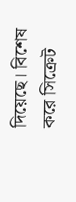দিয়েছে। বিশেষ করে সিক্রেট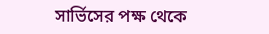সার্ভিসের পক্ষ থেকে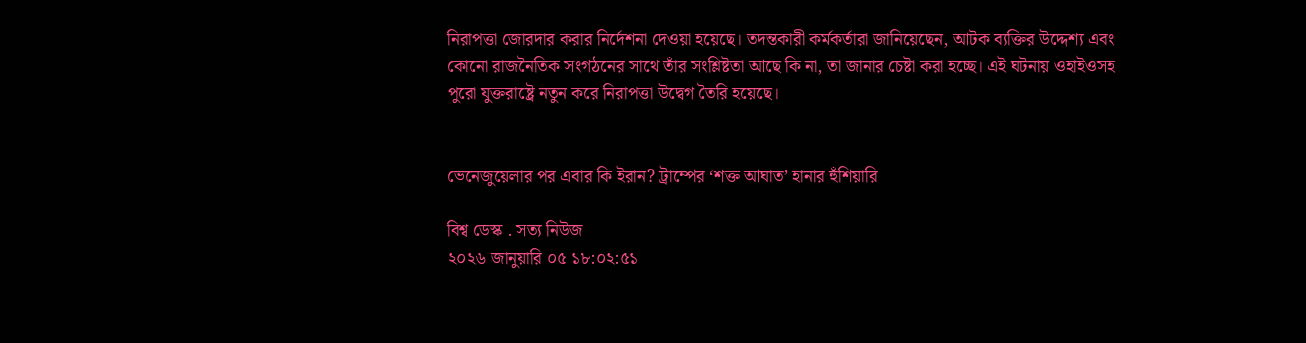নিরাপত্তা জোরদার করার নির্দেশনা দেওয়া হয়েছে। তদন্তকারী কর্মকর্তারা জানিয়েছেন, আটক ব্যক্তির উদ্দেশ্য এবং কোনো রাজনৈতিক সংগঠনের সাথে তাঁর সংশ্লিষ্টতা আছে কি না, তা জানার চেষ্টা করা হচ্ছে। এই ঘটনায় ওহাইওসহ পুরো যুক্তরাষ্ট্রে নতুন করে নিরাপত্তা উদ্বেগ তৈরি হয়েছে।


ভেনেজুয়েলার পর এবার কি ইরান? ট্রাম্পের ‘শক্ত আঘাত’ হানার হুঁশিয়ারি

বিশ্ব ডেস্ক . সত্য নিউজ
২০২৬ জানুয়ারি ০৫ ১৮:০২:৫১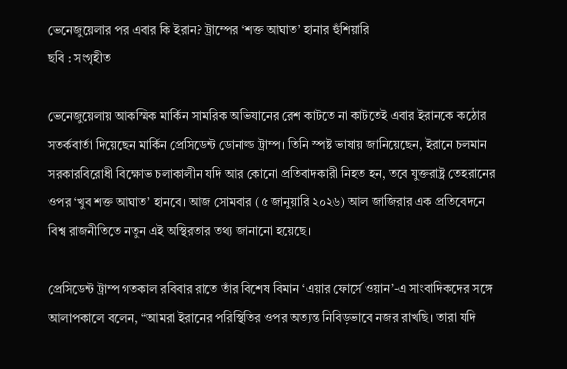ভেনেজুয়েলার পর এবার কি ইরান? ট্রাম্পের ‘শক্ত আঘাত’ হানার হুঁশিয়ারি
ছবি : সংগৃহীত

ভেনেজুয়েলায় আকস্মিক মার্কিন সামরিক অভিযানের রেশ কাটতে না কাটতেই এবার ইরানকে কঠোর সতর্কবার্তা দিয়েছেন মার্কিন প্রেসিডেন্ট ডোনাল্ড ট্রাম্প। তিনি স্পষ্ট ভাষায় জানিয়েছেন, ইরানে চলমান সরকারবিরোধী বিক্ষোভ চলাকালীন যদি আর কোনো প্রতিবাদকারী নিহত হন, তবে যুক্তরাষ্ট্র তেহরানের ওপর ‘খুব শক্ত আঘাত’ হানবে। আজ সোমবার (৫ জানুয়ারি ২০২৬) আল জাজিরার এক প্রতিবেদনে বিশ্ব রাজনীতিতে নতুন এই অস্থিরতার তথ্য জানানো হয়েছে।

প্রেসিডেন্ট ট্রাম্প গতকাল রবিবার রাতে তাঁর বিশেষ বিমান ‘এয়ার ফোর্সে ওয়ান’-এ সাংবাদিকদের সঙ্গে আলাপকালে বলেন, “আমরা ইরানের পরিস্থিতির ওপর অত্যন্ত নিবিড়ভাবে নজর রাখছি। তারা যদি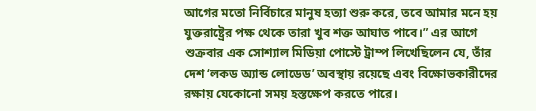আগের মতো নির্বিচারে মানুষ হত্যা শুরু করে, তবে আমার মনে হয় যুক্তরাষ্ট্রের পক্ষ থেকে তারা খুব শক্ত আঘাত পাবে।” এর আগে শুক্রবার এক সোশ্যাল মিডিয়া পোস্টে ট্রাম্প লিখেছিলেন যে, তাঁর দেশ ‘লকড অ্যান্ড লোডেড’ অবস্থায় রয়েছে এবং বিক্ষোভকারীদের রক্ষায় যেকোনো সময় হস্তক্ষেপ করতে পারে।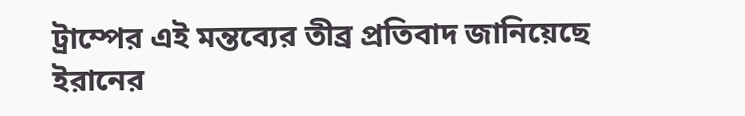ট্রাম্পের এই মন্তব্যের তীব্র প্রতিবাদ জানিয়েছে ইরানের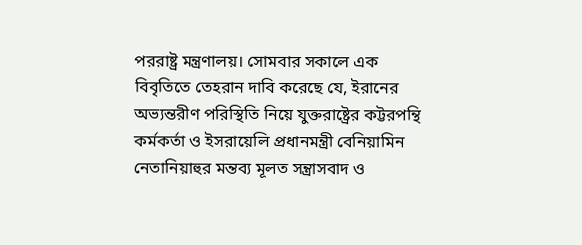পররাষ্ট্র মন্ত্রণালয়। সোমবার সকালে এক বিবৃতিতে তেহরান দাবি করেছে যে, ইরানের অভ্যন্তরীণ পরিস্থিতি নিয়ে যুক্তরাষ্ট্রের কট্টরপন্থি কর্মকর্তা ও ইসরায়েলি প্রধানমন্ত্রী বেনিয়ামিন নেতানিয়াহুর মন্তব্য মূলত সন্ত্রাসবাদ ও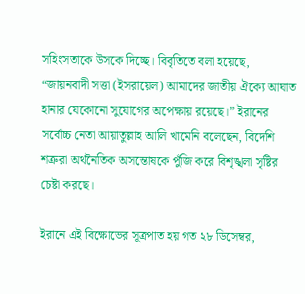সহিংসতাকে উসকে দিচ্ছে। বিবৃতিতে বলা হয়েছে, “জায়নবাদী সত্তা (ইসরায়েল) আমাদের জাতীয় ঐক্যে আঘাত হানার যেকোনো সুযোগের অপেক্ষায় রয়েছে।” ইরানের সর্বোচ্চ নেতা আয়াতুল্লাহ আলি খামেনি বলেছেন, বিদেশি শত্রুরা অর্থনৈতিক অসন্তোষকে পুঁজি করে বিশৃঙ্খলা সৃষ্টির চেষ্টা করছে।

ইরানে এই বিক্ষোভের সূত্রপাত হয় গত ২৮ ডিসেম্বর,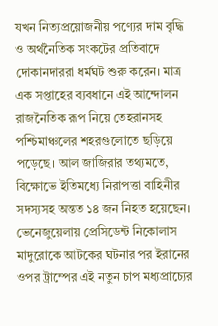যখন নিত্যপ্রয়োজনীয় পণ্যের দাম বৃদ্ধি ও অর্থনৈতিক সংকটের প্রতিবাদে দোকানদাররা ধর্মঘট শুরু করেন। মাত্র এক সপ্তাহের ব্যবধানে এই আন্দোলন রাজনৈতিক রূপ নিয়ে তেহরানসহ পশ্চিমাঞ্চলের শহরগুলোতে ছড়িয়ে পড়েছে। আল জাজিরার তথ্যমতে, বিক্ষোভে ইতিমধ্যে নিরাপত্তা বাহিনীর সদস্যসহ অন্তত ১৪ জন নিহত হয়েছেন। ভেনেজুয়েলায় প্রেসিডেন্ট নিকোলাস মাদুরোকে আটকের ঘটনার পর ইরানের ওপর ট্রাম্পের এই নতুন চাপ মধ্যপ্রাচ্যের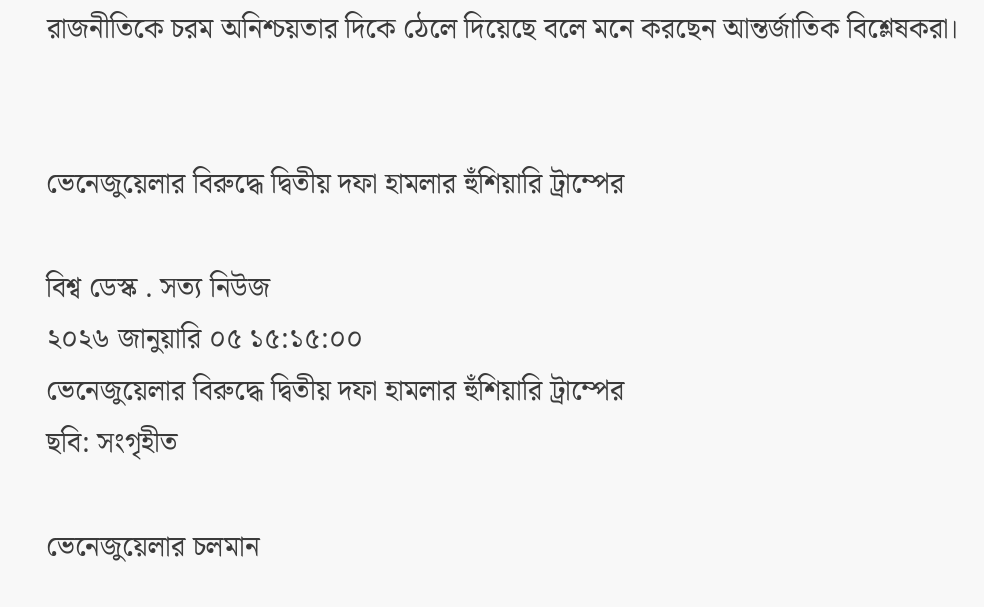রাজনীতিকে চরম অনিশ্চয়তার দিকে ঠেলে দিয়েছে বলে মনে করছেন আন্তর্জাতিক বিশ্লেষকরা।


ভেনেজুয়েলার বিরুদ্ধে দ্বিতীয় দফা হামলার হুঁশিয়ারি ট্রাম্পের

বিশ্ব ডেস্ক . সত্য নিউজ
২০২৬ জানুয়ারি ০৫ ১৫:১৫:০০
ভেনেজুয়েলার বিরুদ্ধে দ্বিতীয় দফা হামলার হুঁশিয়ারি ট্রাম্পের
ছবি: সংগৃহীত

ভেনেজুয়েলার চলমান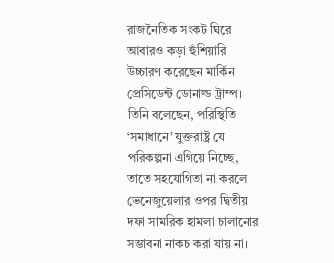রাজনৈতিক সংকট ঘিরে আবারও কড়া হুঁশিয়ারি উচ্চারণ করেছেন মার্কিন প্রেসিডেন্ট ডোনাল্ড ট্রাম্প। তিনি বলেছেন, পরিস্থিতি ‘সমাধানে’ যুক্তরাষ্ট্র যে পরিকল্পনা এগিয়ে নিচ্ছে, তাতে সহযোগিতা না করলে ভেনেজুয়েলার ওপর দ্বিতীয় দফা সামরিক হামলা চালানোর সম্ভাবনা নাকচ করা যায় না।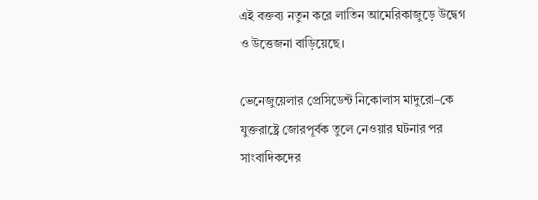এই বক্তব্য নতুন করে লাতিন আমেরিকাজুড়ে উদ্বেগ ও উত্তেজনা বাড়িয়েছে।

ভেনেজুয়েলার প্রেসিডেন্ট নিকোলাস মাদুরো–কে যুক্তরাষ্ট্রে জোরপূর্বক তুলে নেওয়ার ঘটনার পর সাংবাদিকদের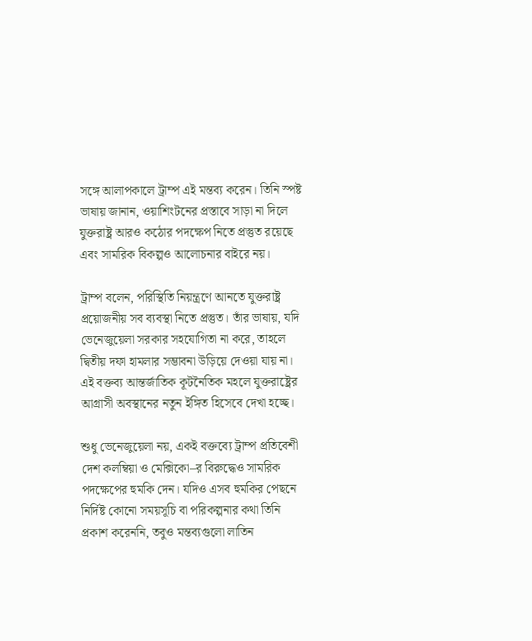সঙ্গে আলাপকালে ট্রাম্প এই মন্তব্য করেন। তিনি স্পষ্ট ভাষায় জানান, ওয়াশিংটনের প্রস্তাবে সাড়া না দিলে যুক্তরাষ্ট্র আরও কঠোর পদক্ষেপ নিতে প্রস্তুত রয়েছে এবং সামরিক বিকল্পও আলোচনার বাইরে নয়।

ট্রাম্প বলেন, পরিস্থিতি নিয়ন্ত্রণে আনতে যুক্তরাষ্ট্র প্রয়োজনীয় সব ব্যবস্থা নিতে প্রস্তুত। তাঁর ভাষায়, যদি ভেনেজুয়েলা সরকার সহযোগিতা না করে, তাহলে দ্বিতীয় দফা হামলার সম্ভাবনা উড়িয়ে দেওয়া যায় না। এই বক্তব্য আন্তর্জাতিক কূটনৈতিক মহলে যুক্তরাষ্ট্রের আগ্রাসী অবস্থানের নতুন ইঙ্গিত হিসেবে দেখা হচ্ছে।

শুধু ভেনেজুয়েলা নয়, একই বক্তব্যে ট্রাম্প প্রতিবেশী দেশ কলম্বিয়া ও মেক্সিকো–র বিরুদ্ধেও সামরিক পদক্ষেপের হুমকি দেন। যদিও এসব হুমকির পেছনে নির্দিষ্ট কোনো সময়সূচি বা পরিকল্পনার কথা তিনি প্রকাশ করেননি, তবুও মন্তব্যগুলো লাতিন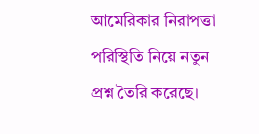আমেরিকার নিরাপত্তা পরিস্থিতি নিয়ে নতুন প্রশ্ন তৈরি করেছে।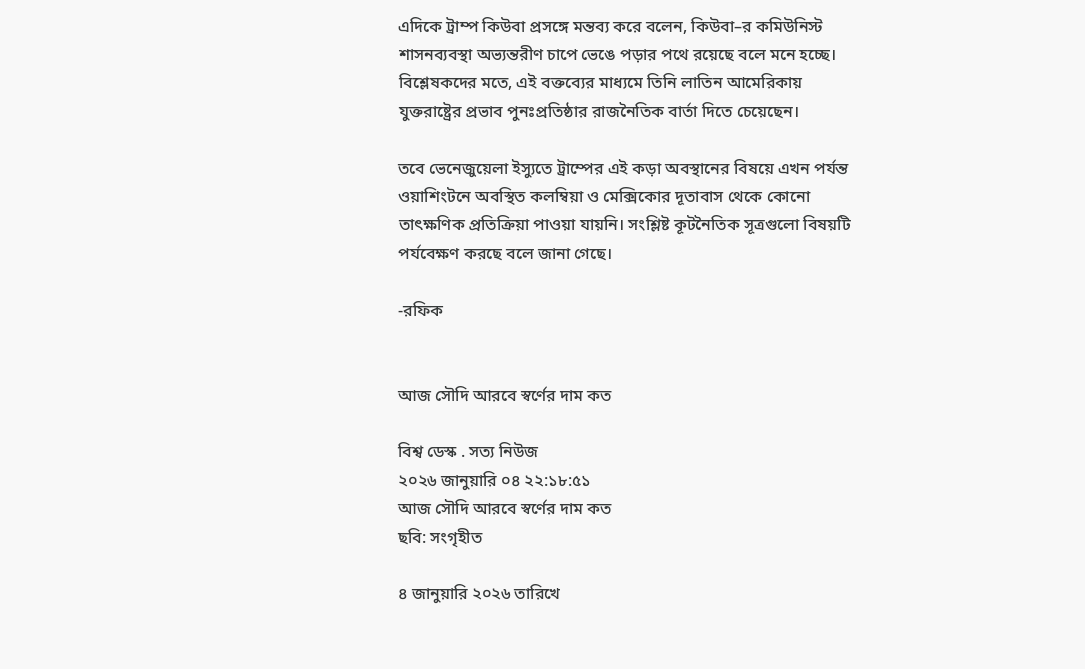এদিকে ট্রাম্প কিউবা প্রসঙ্গে মন্তব্য করে বলেন, কিউবা–র কমিউনিস্ট শাসনব্যবস্থা অভ্যন্তরীণ চাপে ভেঙে পড়ার পথে রয়েছে বলে মনে হচ্ছে। বিশ্লেষকদের মতে, এই বক্তব্যের মাধ্যমে তিনি লাতিন আমেরিকায় যুক্তরাষ্ট্রের প্রভাব পুনঃপ্রতিষ্ঠার রাজনৈতিক বার্তা দিতে চেয়েছেন।

তবে ভেনেজুয়েলা ইস্যুতে ট্রাম্পের এই কড়া অবস্থানের বিষয়ে এখন পর্যন্ত ওয়াশিংটনে অবস্থিত কলম্বিয়া ও মেক্সিকোর দূতাবাস থেকে কোনো তাৎক্ষণিক প্রতিক্রিয়া পাওয়া যায়নি। সংশ্লিষ্ট কূটনৈতিক সূত্রগুলো বিষয়টি পর্যবেক্ষণ করছে বলে জানা গেছে।

-রফিক


আজ সৌদি আরবে স্বর্ণের দাম কত

বিশ্ব ডেস্ক . সত্য নিউজ
২০২৬ জানুয়ারি ০৪ ২২:১৮:৫১
আজ সৌদি আরবে স্বর্ণের দাম কত
ছবি: সংগৃহীত

৪ জানুয়ারি ২০২৬ তারিখে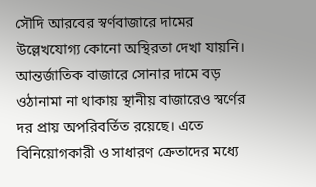সৌদি আরবের স্বর্ণবাজারে দামের উল্লেখযোগ্য কোনো অস্থিরতা দেখা যায়নি। আন্তর্জাতিক বাজারে সোনার দামে বড় ওঠানামা না থাকায় স্থানীয় বাজারেও স্বর্ণের দর প্রায় অপরিবর্তিত রয়েছে। এতে বিনিয়োগকারী ও সাধারণ ক্রেতাদের মধ্যে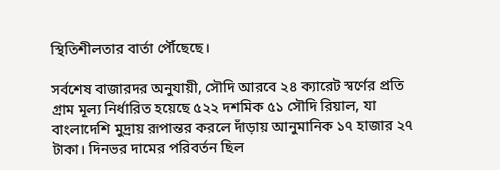স্থিতিশীলতার বার্তা পৌঁছেছে।

সর্বশেষ বাজারদর অনুযায়ী, সৌদি আরবে ২৪ ক্যারেট স্বর্ণের প্রতি গ্রাম মূল্য নির্ধারিত হয়েছে ৫২২ দশমিক ৫১ সৌদি রিয়াল, যা বাংলাদেশি মুদ্রায় রূপান্তর করলে দাঁড়ায় আনুমানিক ১৭ হাজার ২৭ টাকা। দিনভর দামের পরিবর্তন ছিল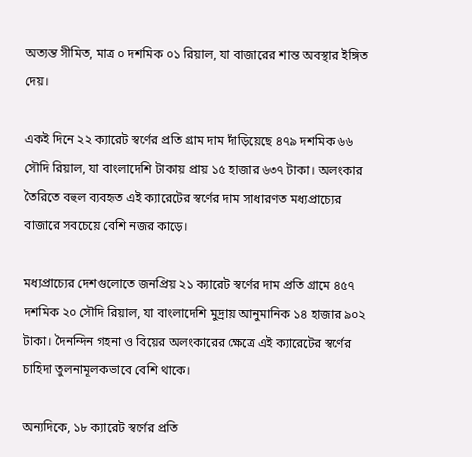অত্যন্ত সীমিত, মাত্র ০ দশমিক ০১ রিয়াল, যা বাজারের শান্ত অবস্থার ইঙ্গিত দেয়।

একই দিনে ২২ ক্যারেট স্বর্ণের প্রতি গ্রাম দাম দাঁড়িয়েছে ৪৭৯ দশমিক ৬৬ সৌদি রিয়াল, যা বাংলাদেশি টাকায় প্রায় ১৫ হাজার ৬৩৭ টাকা। অলংকার তৈরিতে বহুল ব্যবহৃত এই ক্যারেটের স্বর্ণের দাম সাধারণত মধ্যপ্রাচ্যের বাজারে সবচেয়ে বেশি নজর কাড়ে।

মধ্যপ্রাচ্যের দেশগুলোতে জনপ্রিয় ২১ ক্যারেট স্বর্ণের দাম প্রতি গ্রামে ৪৫৭ দশমিক ২০ সৌদি রিয়াল, যা বাংলাদেশি মুদ্রায় আনুমানিক ১৪ হাজার ৯০২ টাকা। দৈনন্দিন গহনা ও বিয়ের অলংকারের ক্ষেত্রে এই ক্যারেটের স্বর্ণের চাহিদা তুলনামূলকভাবে বেশি থাকে।

অন্যদিকে, ১৮ ক্যারেট স্বর্ণের প্রতি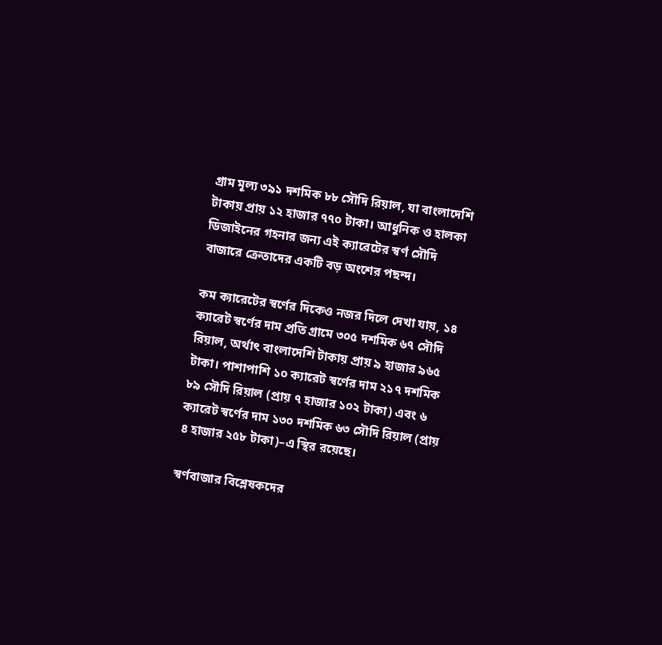গ্রাম মূল্য ৩৯১ দশমিক ৮৮ সৌদি রিয়াল, যা বাংলাদেশি টাকায় প্রায় ১২ হাজার ৭৭০ টাকা। আধুনিক ও হালকা ডিজাইনের গহনার জন্য এই ক্যারেটের স্বর্ণ সৌদি বাজারে ক্রেতাদের একটি বড় অংশের পছন্দ।

কম ক্যারেটের স্বর্ণের দিকেও নজর দিলে দেখা যায়, ১৪ ক্যারেট স্বর্ণের দাম প্রতি গ্রামে ৩০৫ দশমিক ৬৭ সৌদি রিয়াল, অর্থাৎ বাংলাদেশি টাকায় প্রায় ৯ হাজার ৯৬৫ টাকা। পাশাপাশি ১০ ক্যারেট স্বর্ণের দাম ২১৭ দশমিক ৮৯ সৌদি রিয়াল (প্রায় ৭ হাজার ১০২ টাকা) এবং ৬ ক্যারেট স্বর্ণের দাম ১৩০ দশমিক ৬৩ সৌদি রিয়াল (প্রায় ৪ হাজার ২৫৮ টাকা)–এ স্থির রয়েছে।

স্বর্ণবাজার বিশ্লেষকদের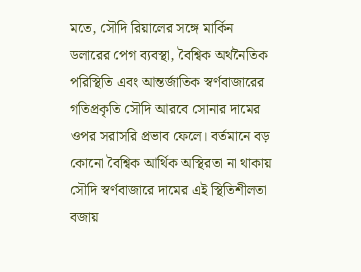মতে, সৌদি রিয়ালের সঙ্গে মার্কিন ডলারের পেগ ব্যবস্থা, বৈশ্বিক অর্থনৈতিক পরিস্থিতি এবং আন্তর্জাতিক স্বর্ণবাজারের গতিপ্রকৃতি সৌদি আরবে সোনার দামের ওপর সরাসরি প্রভাব ফেলে। বর্তমানে বড় কোনো বৈশ্বিক আর্থিক অস্থিরতা না থাকায় সৌদি স্বর্ণবাজারে দামের এই স্থিতিশীলতা বজায়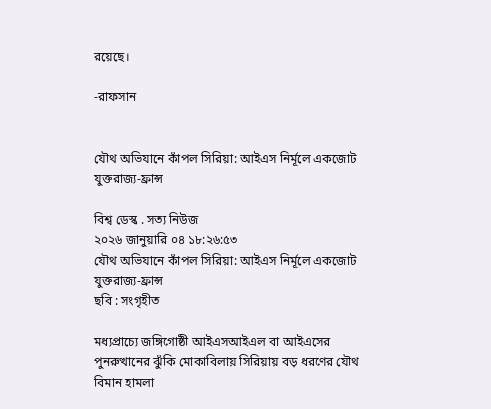রয়েছে।

-রাফসান


যৌথ অভিযানে কাঁপল সিরিয়া: আইএস নির্মূলে একজোট যুক্তরাজ্য-ফ্রান্স

বিশ্ব ডেস্ক . সত্য নিউজ
২০২৬ জানুয়ারি ০৪ ১৮:২৬:৫৩
যৌথ অভিযানে কাঁপল সিরিয়া: আইএস নির্মূলে একজোট যুক্তরাজ্য-ফ্রান্স
ছবি : সংগৃহীত

মধ্যপ্রাচ্যে জঙ্গিগোষ্ঠী আইএসআইএল বা আইএসের পুনরুত্থানের ঝুঁকি মোকাবিলায় সিরিয়ায় বড় ধরণের যৌথ বিমান হামলা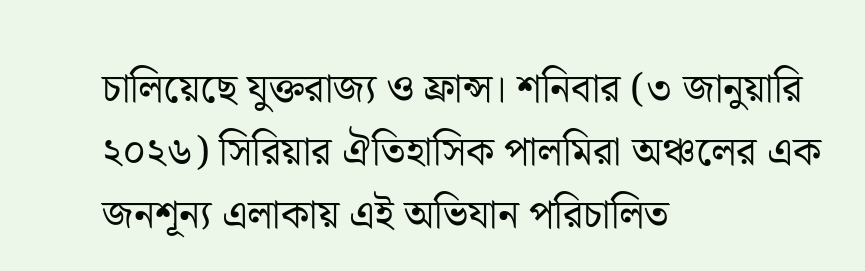চালিয়েছে যুক্তরাজ্য ও ফ্রান্স। শনিবার (৩ জানুয়ারি ২০২৬) সিরিয়ার ঐতিহাসিক পালমিরা অঞ্চলের এক জনশূন্য এলাকায় এই অভিযান পরিচালিত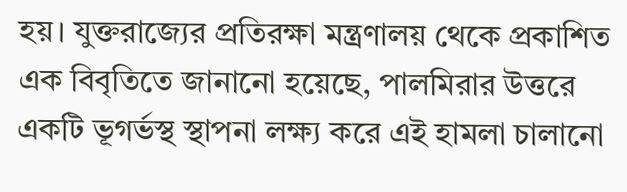হয়। যুক্তরাজ্যের প্রতিরক্ষা মন্ত্রণালয় থেকে প্রকাশিত এক বিবৃতিতে জানানো হয়েছে, পালমিরার উত্তরে একটি ভূগর্ভস্থ স্থাপনা লক্ষ্য করে এই হামলা চালানো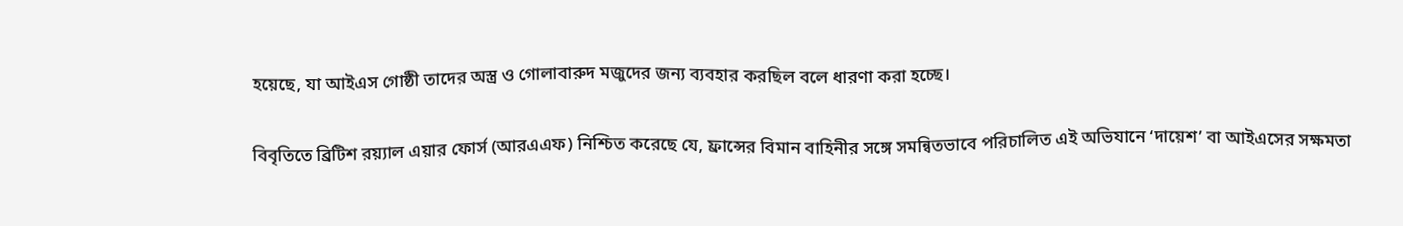হয়েছে, যা আইএস গোষ্ঠী তাদের অস্ত্র ও গোলাবারুদ মজুদের জন্য ব্যবহার করছিল বলে ধারণা করা হচ্ছে।

বিবৃতিতে ব্রিটিশ রয়্যাল এয়ার ফোর্স (আরএএফ) নিশ্চিত করেছে যে, ফ্রান্সের বিমান বাহিনীর সঙ্গে সমন্বিতভাবে পরিচালিত এই অভিযানে ‘দায়েশ’ বা আইএসের সক্ষমতা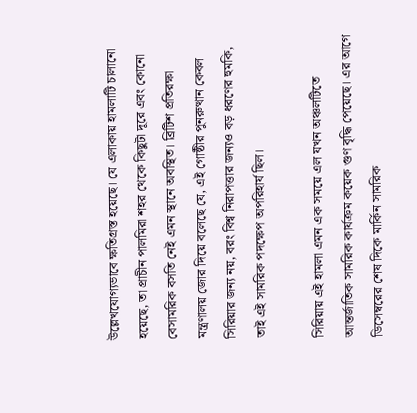উল্লেখযোগ্যভাবে ক্ষতিগ্রস্ত হয়েছে। যে এলাকায় হামলাটি চালানো হয়েছে, তা প্রাচীন পালমিরা শহর থেকে কিছুটা দূরে এবং কোনো বেসামরিক বসতি নেই এমন স্থানে অবস্থিত। ব্রিটিশ প্রতিরক্ষা মন্ত্রণালয় জোর দিয়ে বলেছে যে, এই গোষ্ঠীর পুনরুত্থান কেবল সিরিয়ার জন্য নয়, বরং বিশ্ব নিরাপত্তার জন্যও বড় ধরণের হুমকি, তাই এই সামরিক পদক্ষেপ অপরিহার্য ছিল।

সিরিয়ায় এই হামলা এমন এক সময়ে এল যখন অঞ্চলটিতে আন্তর্জাতিক সামরিক কার্যক্রম কয়েক গুণ বৃদ্ধি পেয়েছে। এর আগে ডিসেম্বরের শেষ দিকে মার্কিন সামরিক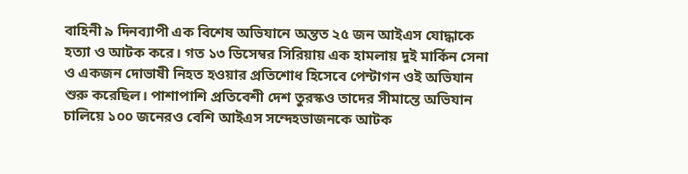বাহিনী ৯ দিনব্যাপী এক বিশেষ অভিযানে অন্তত ২৫ জন আইএস যোদ্ধাকে হত্যা ও আটক করে। গত ১৩ ডিসেম্বর সিরিয়ায় এক হামলায় দুই মার্কিন সেনা ও একজন দোভাষী নিহত হওয়ার প্রতিশোধ হিসেবে পেন্টাগন ওই অভিযান শুরু করেছিল। পাশাপাশি প্রতিবেশী দেশ তুরস্কও তাদের সীমান্তে অভিযান চালিয়ে ১০০ জনেরও বেশি আইএস সন্দেহভাজনকে আটক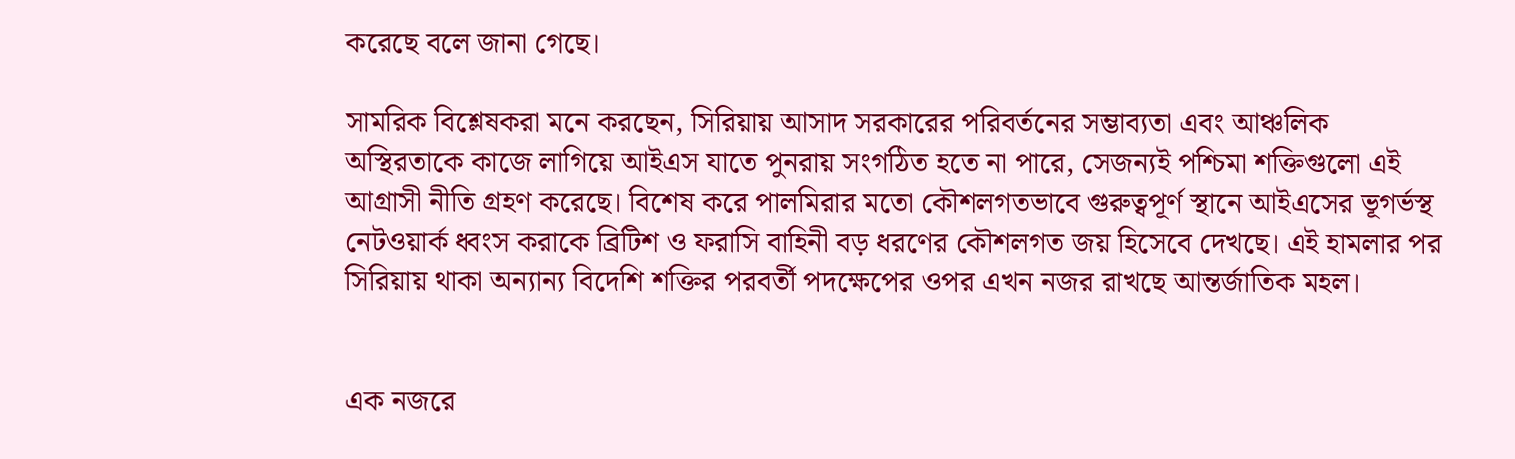করেছে বলে জানা গেছে।

সামরিক বিশ্লেষকরা মনে করছেন, সিরিয়ায় আসাদ সরকারের পরিবর্তনের সম্ভাব্যতা এবং আঞ্চলিক অস্থিরতাকে কাজে লাগিয়ে আইএস যাতে পুনরায় সংগঠিত হতে না পারে, সেজন্যই পশ্চিমা শক্তিগুলো এই আগ্রাসী নীতি গ্রহণ করেছে। বিশেষ করে পালমিরার মতো কৌশলগতভাবে গুরুত্বপূর্ণ স্থানে আইএসের ভূগর্ভস্থ নেটওয়ার্ক ধ্বংস করাকে ব্রিটিশ ও ফরাসি বাহিনী বড় ধরণের কৌশলগত জয় হিসেবে দেখছে। এই হামলার পর সিরিয়ায় থাকা অন্যান্য বিদেশি শক্তির পরবর্তী পদক্ষেপের ওপর এখন নজর রাখছে আন্তর্জাতিক মহল।


এক নজরে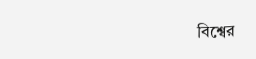বিশ্বের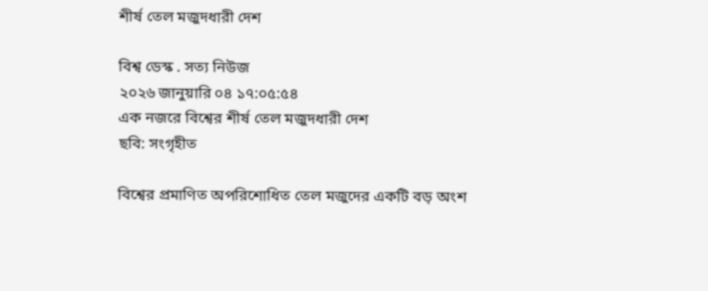শীর্ষ তেল মজুদধারী দেশ

বিশ্ব ডেস্ক . সত্য নিউজ
২০২৬ জানুয়ারি ০৪ ১৭:০৫:৫৪
এক নজরে বিশ্বের শীর্ষ তেল মজুদধারী দেশ
ছবি: সংগৃহীত

বিশ্বের প্রমাণিত অপরিশোধিত তেল মজুদের একটি বড় অংশ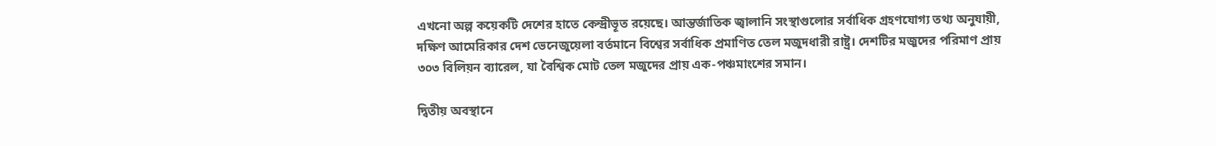এখনো অল্প কয়েকটি দেশের হাতে কেন্দ্রীভূত রয়েছে। আন্তর্জাতিক জ্বালানি সংস্থাগুলোর সর্বাধিক গ্রহণযোগ্য তথ্য অনুযায়ী, দক্ষিণ আমেরিকার দেশ ভেনেজুয়েলা বর্তমানে বিশ্বের সর্বাধিক প্রমাণিত তেল মজুদধারী রাষ্ট্র। দেশটির মজুদের পরিমাণ প্রায় ৩০৩ বিলিয়ন ব্যারেল, যা বৈশ্বিক মোট তেল মজুদের প্রায় এক-পঞ্চমাংশের সমান।

দ্বিতীয় অবস্থানে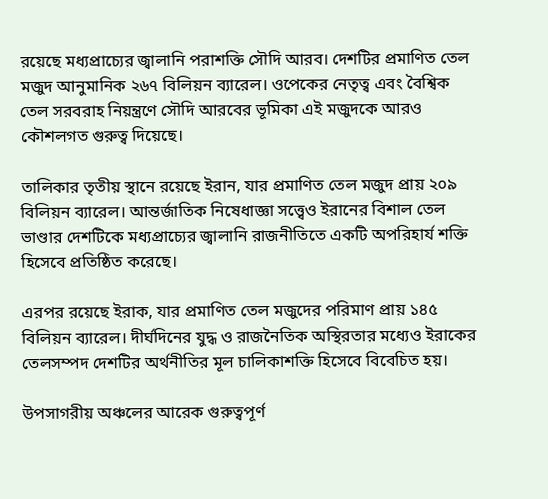রয়েছে মধ্যপ্রাচ্যের জ্বালানি পরাশক্তি সৌদি আরব। দেশটির প্রমাণিত তেল মজুদ আনুমানিক ২৬৭ বিলিয়ন ব্যারেল। ওপেকের নেতৃত্ব এবং বৈশ্বিক তেল সরবরাহ নিয়ন্ত্রণে সৌদি আরবের ভূমিকা এই মজুদকে আরও কৌশলগত গুরুত্ব দিয়েছে।

তালিকার তৃতীয় স্থানে রয়েছে ইরান, যার প্রমাণিত তেল মজুদ প্রায় ২০৯ বিলিয়ন ব্যারেল। আন্তর্জাতিক নিষেধাজ্ঞা সত্ত্বেও ইরানের বিশাল তেল ভাণ্ডার দেশটিকে মধ্যপ্রাচ্যের জ্বালানি রাজনীতিতে একটি অপরিহার্য শক্তি হিসেবে প্রতিষ্ঠিত করেছে।

এরপর রয়েছে ইরাক, যার প্রমাণিত তেল মজুদের পরিমাণ প্রায় ১৪৫ বিলিয়ন ব্যারেল। দীর্ঘদিনের যুদ্ধ ও রাজনৈতিক অস্থিরতার মধ্যেও ইরাকের তেলসম্পদ দেশটির অর্থনীতির মূল চালিকাশক্তি হিসেবে বিবেচিত হয়।

উপসাগরীয় অঞ্চলের আরেক গুরুত্বপূর্ণ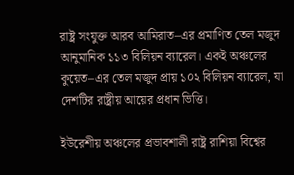রাষ্ট্র সংযুক্ত আরব আমিরাত–এর প্রমাণিত তেল মজুদ আনুমানিক ১১৩ বিলিয়ন ব্যারেল। একই অঞ্চলের কুয়েত–এর তেল মজুদ প্রায় ১০২ বিলিয়ন ব্যারেল, যা দেশটির রাষ্ট্রীয় আয়ের প্রধান ভিত্তি।

ইউরেশীয় অঞ্চলের প্রভাবশালী রাষ্ট্র রাশিয়া বিশ্বের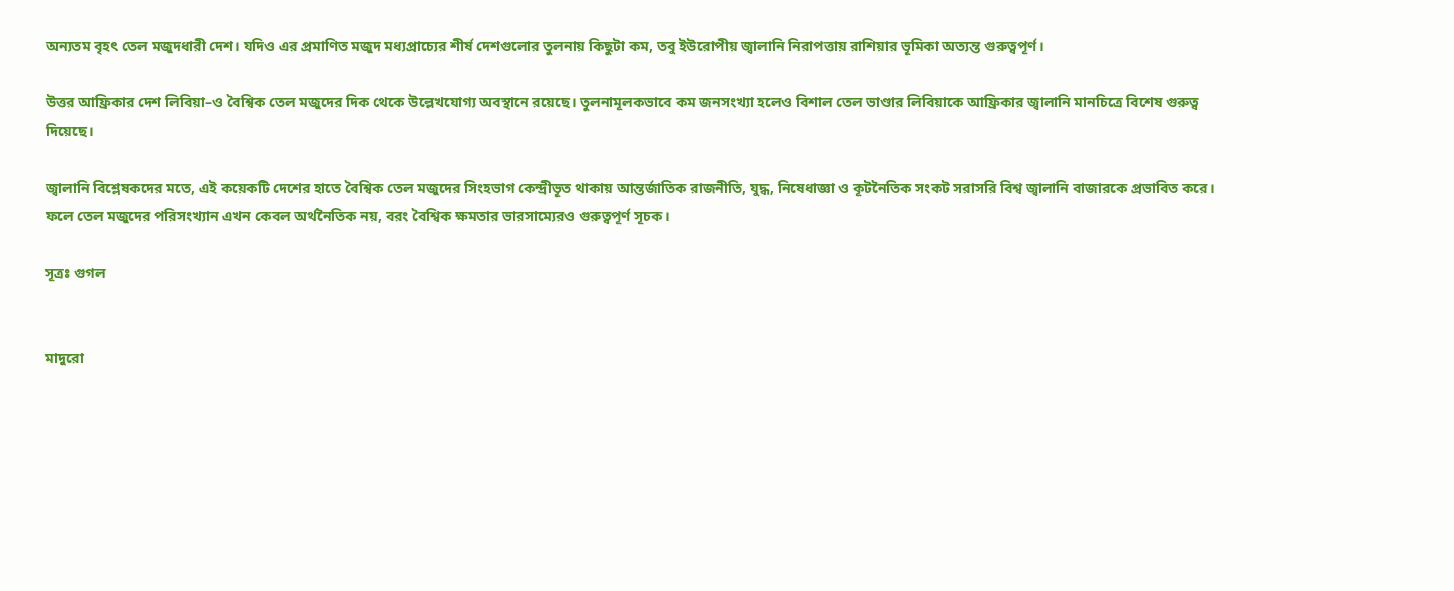অন্যতম বৃহৎ তেল মজুদধারী দেশ। যদিও এর প্রমাণিত মজুদ মধ্যপ্রাচ্যের শীর্ষ দেশগুলোর তুলনায় কিছুটা কম, তবু ইউরোপীয় জ্বালানি নিরাপত্তায় রাশিয়ার ভূমিকা অত্যন্ত গুরুত্বপূর্ণ।

উত্তর আফ্রিকার দেশ লিবিয়া–ও বৈশ্বিক তেল মজুদের দিক থেকে উল্লেখযোগ্য অবস্থানে রয়েছে। তুলনামূলকভাবে কম জনসংখ্যা হলেও বিশাল তেল ভাণ্ডার লিবিয়াকে আফ্রিকার জ্বালানি মানচিত্রে বিশেষ গুরুত্ব দিয়েছে।

জ্বালানি বিশ্লেষকদের মতে, এই কয়েকটি দেশের হাতে বৈশ্বিক তেল মজুদের সিংহভাগ কেন্দ্রীভূত থাকায় আন্তর্জাতিক রাজনীতি, যুদ্ধ, নিষেধাজ্ঞা ও কূটনৈতিক সংকট সরাসরি বিশ্ব জ্বালানি বাজারকে প্রভাবিত করে। ফলে তেল মজুদের পরিসংখ্যান এখন কেবল অর্থনৈতিক নয়, বরং বৈশ্বিক ক্ষমতার ভারসাম্যেরও গুরুত্বপূর্ণ সূচক।

সূত্রঃ গুগল


মাদুরো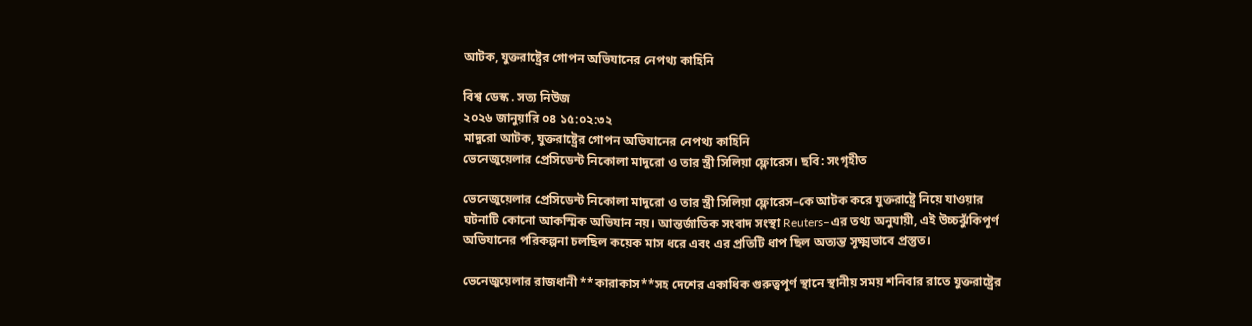আটক, যুক্তরাষ্ট্রের গোপন অভিযানের নেপথ্য কাহিনি

বিশ্ব ডেস্ক . সত্য নিউজ
২০২৬ জানুয়ারি ০৪ ১৫:০২:৩২
মাদুরো আটক, যুক্তরাষ্ট্রের গোপন অভিযানের নেপথ্য কাহিনি
ভেনেজুয়েলার প্রেসিডেন্ট নিকোলা মাদুরো ও তার স্ত্রী সিলিয়া ফ্লোরেস। ছবি: সংগৃহীত

ভেনেজুয়েলার প্রেসিডেন্ট নিকোলা মাদুরো ও তার স্ত্রী সিলিয়া ফ্লোরেস–কে আটক করে যুক্তরাষ্ট্রে নিয়ে যাওয়ার ঘটনাটি কোনো আকস্মিক অভিযান নয়। আন্তর্জাতিক সংবাদ সংস্থা Reuters–এর তথ্য অনুযায়ী, এই উচ্চঝুঁকিপূর্ণ অভিযানের পরিকল্পনা চলছিল কয়েক মাস ধরে এবং এর প্রতিটি ধাপ ছিল অত্যন্ত সূক্ষ্মভাবে প্রস্তুত।

ভেনেজুয়েলার রাজধানী **কারাকাস**সহ দেশের একাধিক গুরুত্বপূর্ণ স্থানে স্থানীয় সময় শনিবার রাতে যুক্তরাষ্ট্রের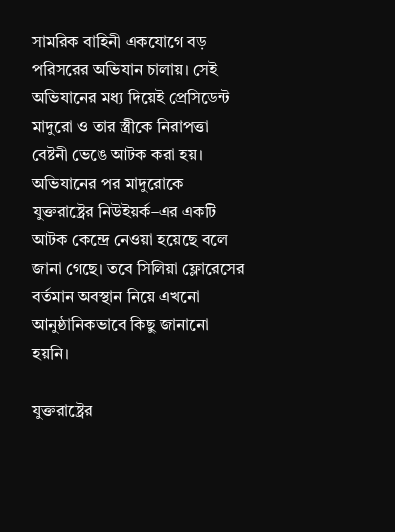সামরিক বাহিনী একযোগে বড় পরিসরের অভিযান চালায়। সেই অভিযানের মধ্য দিয়েই প্রেসিডেন্ট মাদুরো ও তার স্ত্রীকে নিরাপত্তা বেষ্টনী ভেঙে আটক করা হয়। অভিযানের পর মাদুরোকে যুক্তরাষ্ট্রের নিউইয়র্ক–এর একটি আটক কেন্দ্রে নেওয়া হয়েছে বলে জানা গেছে। তবে সিলিয়া ফ্লোরেসের বর্তমান অবস্থান নিয়ে এখনো আনুষ্ঠানিকভাবে কিছু জানানো হয়নি।

যুক্তরাষ্ট্রের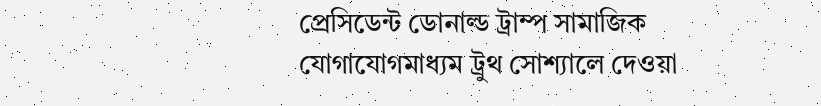প্রেসিডেন্ট ডোনাল্ড ট্রাম্প সামাজিক যোগাযোগমাধ্যম ট্রুথ সোশ্যালে দেওয়া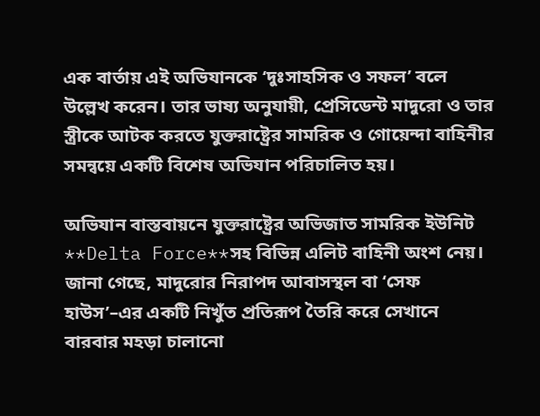এক বার্তায় এই অভিযানকে ‘দুঃসাহসিক ও সফল’ বলে উল্লেখ করেন। তার ভাষ্য অনুযায়ী, প্রেসিডেন্ট মাদুরো ও তার স্ত্রীকে আটক করতে যুক্তরাষ্ট্রের সামরিক ও গোয়েন্দা বাহিনীর সমন্বয়ে একটি বিশেষ অভিযান পরিচালিত হয়।

অভিযান বাস্তবায়নে যুক্তরাষ্ট্রের অভিজাত সামরিক ইউনিট **Delta Force**সহ বিভিন্ন এলিট বাহিনী অংশ নেয়। জানা গেছে, মাদুরোর নিরাপদ আবাসস্থল বা ‘সেফ হাউস’–এর একটি নিখুঁত প্রতিরূপ তৈরি করে সেখানে বারবার মহড়া চালানো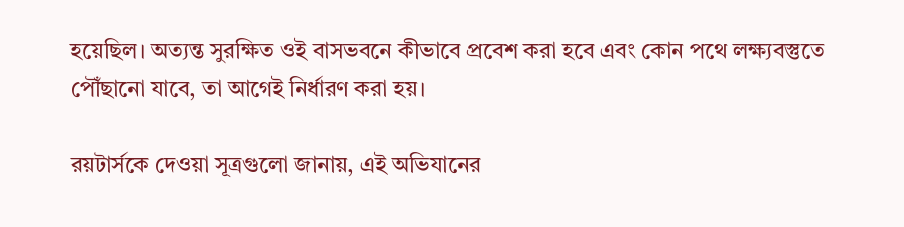হয়েছিল। অত্যন্ত সুরক্ষিত ওই বাসভবনে কীভাবে প্রবেশ করা হবে এবং কোন পথে লক্ষ্যবস্তুতে পৌঁছানো যাবে, তা আগেই নির্ধারণ করা হয়।

রয়টার্সকে দেওয়া সূত্রগুলো জানায়, এই অভিযানের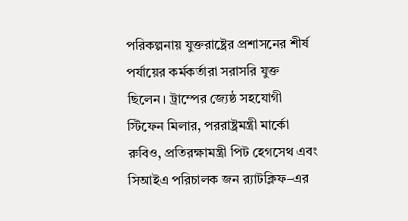পরিকল্পনায় যুক্তরাষ্ট্রের প্রশাসনের শীর্ষ পর্যায়ের কর্মকর্তারা সরাসরি যুক্ত ছিলেন। ট্রাম্পের জ্যেষ্ঠ সহযোগী স্টিফেন মিলার, পররাষ্ট্রমন্ত্রী মার্কো রুবিও, প্রতিরক্ষামন্ত্রী পিট হেগসেথ এবং সিআইএ পরিচালক জন র‍্যাটক্লিফ–এর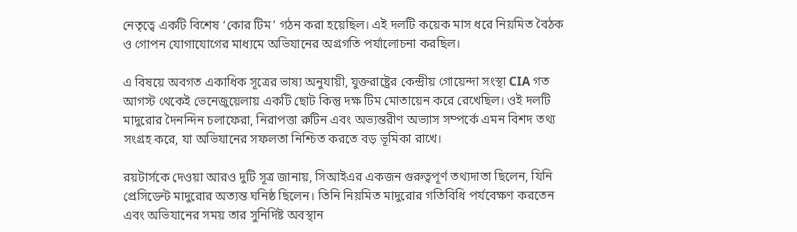নেতৃত্বে একটি বিশেষ ‘কোর টিম’ গঠন করা হয়েছিল। এই দলটি কয়েক মাস ধরে নিয়মিত বৈঠক ও গোপন যোগাযোগের মাধ্যমে অভিযানের অগ্রগতি পর্যালোচনা করছিল।

এ বিষয়ে অবগত একাধিক সূত্রের ভাষ্য অনুযায়ী, যুক্তরাষ্ট্রের কেন্দ্রীয় গোয়েন্দা সংস্থা CIA গত আগস্ট থেকেই ভেনেজুয়েলায় একটি ছোট কিন্তু দক্ষ টিম মোতায়েন করে রেখেছিল। ওই দলটি মাদুরোর দৈনন্দিন চলাফেরা, নিরাপত্তা রুটিন এবং অভ্যন্তরীণ অভ্যাস সম্পর্কে এমন বিশদ তথ্য সংগ্রহ করে, যা অভিযানের সফলতা নিশ্চিত করতে বড় ভূমিকা রাখে।

রয়টার্সকে দেওয়া আরও দুটি সূত্র জানায়, সিআইএর একজন গুরুত্বপূর্ণ তথ্যদাতা ছিলেন, যিনি প্রেসিডেন্ট মাদুরোর অত্যন্ত ঘনিষ্ঠ ছিলেন। তিনি নিয়মিত মাদুরোর গতিবিধি পর্যবেক্ষণ করতেন এবং অভিযানের সময় তার সুনির্দিষ্ট অবস্থান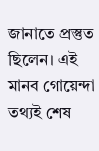জানাতে প্রস্তুত ছিলেন। এই মানব গোয়েন্দা তথ্যই শেষ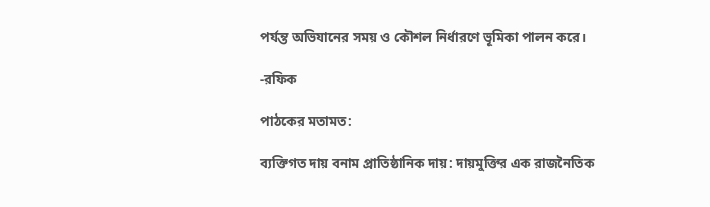পর্যন্ত অভিযানের সময় ও কৌশল নির্ধারণে ভূমিকা পালন করে।

-রফিক

পাঠকের মতামত:

ব্যক্তিগত দায় বনাম প্রাতিষ্ঠানিক দায়: দায়মুক্তির এক রাজনৈতিক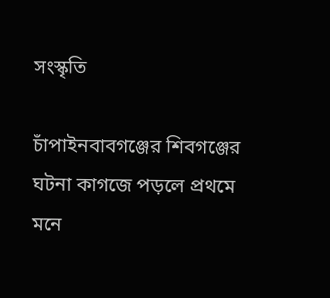সংস্কৃতি

চাঁপাইনবাবগঞ্জের শিবগঞ্জের ঘটনা কাগজে পড়লে প্রথমে মনে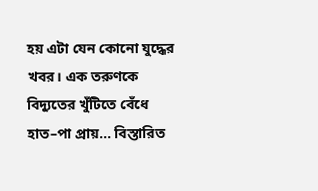হয় এটা যেন কোনো যুদ্ধের খবর। এক তরুণকে বিদ্যুতের খুঁটিতে বেঁধে হাত–পা প্রায়... বিস্তারিত